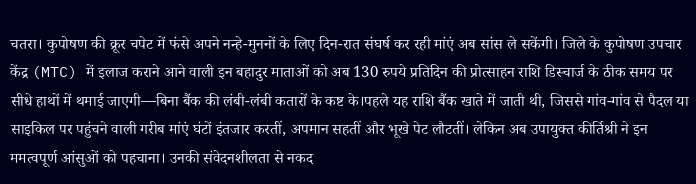चतरा। कुपोषण की क्रूर चपेट में फंसे अपने नन्हे-मुननों के लिए दिन-रात संघर्ष कर रही मांएं अब सांस ले सकेंगी। जिले के कुपोषण उपचार केंद्र (MTC) में इलाज कराने आने वाली इन बहादुर माताओं को अब 130 रुपये प्रतिदिन की प्रोत्साहन राशि डिस्चार्ज के ठीक समय पर सीधे हाथों में थमाई जाएगी—बिना बैंक की लंबी-लंबी कतारों के कष्ट के।पहले यह राशि बैंक खाते में जाती थी, जिससे गांव-गांव से पैदल या साइकिल पर पहुंचने वाली गरीब मांएं घंटों इंतजार करतीं, अपमान सहतीं और भूखे पेट लौटतीं। लेकिन अब उपायुक्त कीर्तिश्री ने इन ममत्वपूर्ण आंसुओं को पहचाना। उनकी संवेदनशीलता से नकद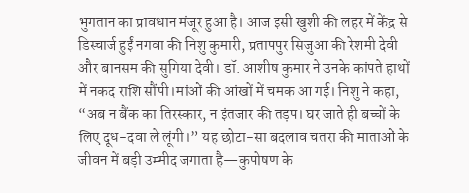भुगतान का प्रावधान मंजूर हुआ है। आज इसी खुशी की लहर में केंद्र से डिस्चार्ज हुईं नगवा की निशु कुमारी, प्रतापपुर सिजुआ की रेशमी देवी और बानसम की सुगिया देवी। डॉ. आशीष कुमार ने उनके कांपते हाथों में नकद राशि सौंपी।मांओं की आंखों में चमक आ गई। निशु ने कहा, “अब न बैंक का तिरस्कार, न इंतजार की तड़प। घर जाते ही बच्चों के लिए दूध-दवा ले लूंगी।” यह छोटा-सा बदलाव चतरा की माताओं के जीवन में बड़ी उम्मीद जगाता है—कुपोषण के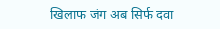खिलाफ जंग अब सिर्फ दवा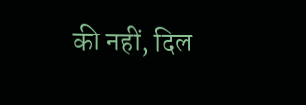की नहीं, दिल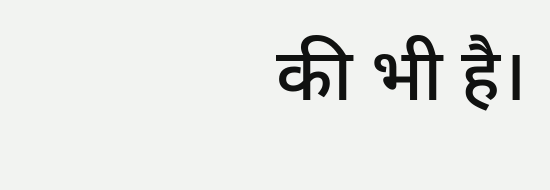की भी है।